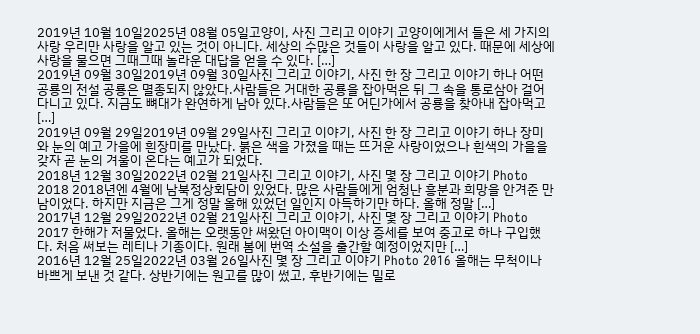2019년 10월 10일2025년 08월 05일고양이, 사진 그리고 이야기 고양이에게서 들은 세 가지의 사랑 우리만 사랑을 알고 있는 것이 아니다. 세상의 수많은 것들이 사랑을 알고 있다. 때문에 세상에 사랑을 물으면 그때그때 놀라운 대답을 얻을 수 있다. […]
2019년 09월 30일2019년 09월 30일사진 그리고 이야기, 사진 한 장 그리고 이야기 하나 어떤 공룡의 전설 공룡은 멸종되지 않았다.사람들은 거대한 공룡을 잡아먹은 뒤 그 속을 통로삼아 걸어다니고 있다. 지금도 뼈대가 완연하게 남아 있다.사람들은 또 어딘가에서 공룡을 찾아내 잡아먹고 […]
2019년 09월 29일2019년 09월 29일사진 그리고 이야기, 사진 한 장 그리고 이야기 하나 장미와 눈의 예고 가을에 흰장미를 만났다. 붉은 색을 가졌을 때는 뜨거운 사랑이었으나 흰색의 가을을 갖자 곧 눈의 겨울이 온다는 예고가 되었다.
2018년 12월 30일2022년 02월 21일사진 그리고 이야기, 사진 몇 장 그리고 이야기 Photo 2018 2018년엔 4월에 남북정상회담이 있었다. 많은 사람들에게 엄청난 흥분과 희망을 안겨준 만남이었다. 하지만 지금은 그게 정말 올해 있었던 일인지 아득하기만 하다. 올해 정말 […]
2017년 12월 29일2022년 02월 21일사진 그리고 이야기, 사진 몇 장 그리고 이야기 Photo 2017 한해가 저물었다. 올해는 오랫동안 써왔던 아이맥이 이상 증세를 보여 중고로 하나 구입했다. 처음 써보는 레티나 기종이다. 원래 봄에 번역 소설을 출간할 예정이었지만 […]
2016년 12월 25일2022년 03월 26일사진 몇 장 그리고 이야기 Photo 2016 올해는 무척이나 바쁘게 보낸 것 같다. 상반기에는 원고를 많이 썼고, 후반기에는 밀로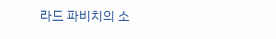라드 파비치의 소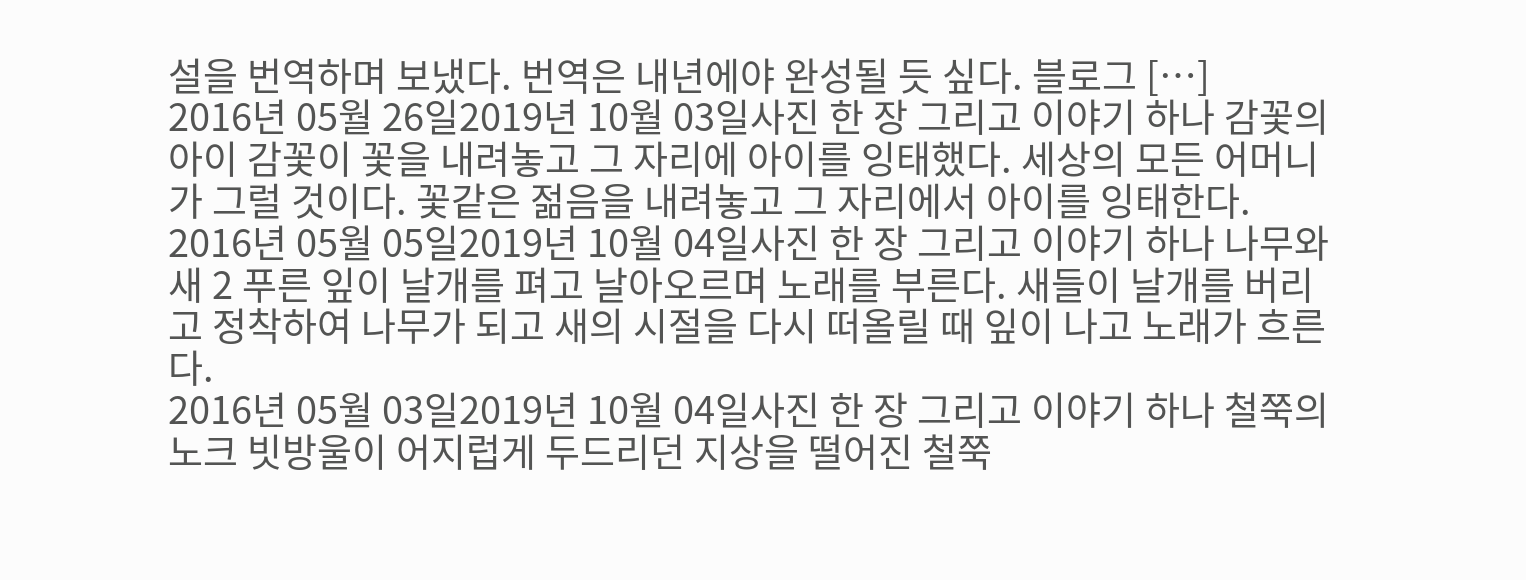설을 번역하며 보냈다. 번역은 내년에야 완성될 듯 싶다. 블로그 […]
2016년 05월 26일2019년 10월 03일사진 한 장 그리고 이야기 하나 감꽃의 아이 감꽃이 꽃을 내려놓고 그 자리에 아이를 잉태했다. 세상의 모든 어머니가 그럴 것이다. 꽃같은 젊음을 내려놓고 그 자리에서 아이를 잉태한다.
2016년 05월 05일2019년 10월 04일사진 한 장 그리고 이야기 하나 나무와 새 2 푸른 잎이 날개를 펴고 날아오르며 노래를 부른다. 새들이 날개를 버리고 정착하여 나무가 되고 새의 시절을 다시 떠올릴 때 잎이 나고 노래가 흐른다.
2016년 05월 03일2019년 10월 04일사진 한 장 그리고 이야기 하나 철쭉의 노크 빗방울이 어지럽게 두드리던 지상을 떨어진 철쭉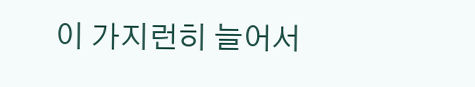이 가지런히 늘어서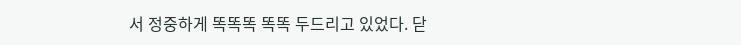서 정중하게 똑똑똑 똑똑 두드리고 있었다. 닫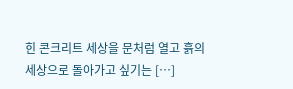힌 콘크리트 세상을 문처럼 열고 흙의 세상으로 돌아가고 싶기는 […]